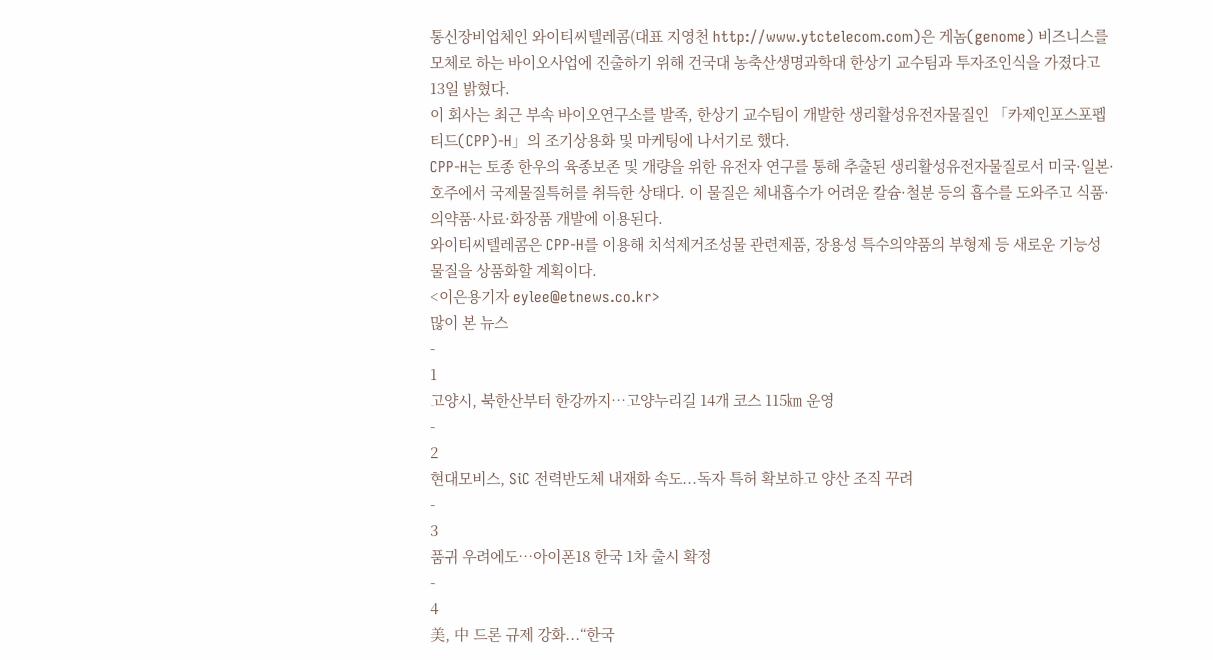통신장비업체인 와이티씨텔레콤(대표 지영천 http://www.ytctelecom.com)은 게놈(genome) 비즈니스를 모체로 하는 바이오사업에 진출하기 위해 건국대 농축산생명과학대 한상기 교수팀과 투자조인식을 가졌다고 13일 밝혔다.
이 회사는 최근 부속 바이오연구소를 발족, 한상기 교수팀이 개발한 생리활성유전자물질인 「카제인포스포펩티드(CPP)-H」의 조기상용화 및 마케팅에 나서기로 했다.
CPP-H는 토종 한우의 육종보존 및 개량을 위한 유전자 연구를 통해 추출된 생리활성유전자물질로서 미국·일본·호주에서 국제물질특허를 취득한 상태다. 이 물질은 체내흡수가 어려운 칼슘·철분 등의 흡수를 도와주고 식품·의약품·사료·화장품 개발에 이용된다.
와이티씨텔레콤은 CPP-H를 이용해 치석제거조성물 관련제품, 장용성 특수의약품의 부형제 등 새로운 기능성 물질을 상품화할 계획이다.
<이은용기자 eylee@etnews.co.kr>
많이 본 뉴스
-
1
고양시, 북한산부터 한강까지…고양누리길 14개 코스 115㎞ 운영
-
2
현대모비스, SiC 전력반도체 내재화 속도...독자 특허 확보하고 양산 조직 꾸려
-
3
품귀 우려에도…아이폰18 한국 1차 출시 확정
-
4
美, 中 드론 규제 강화...“한국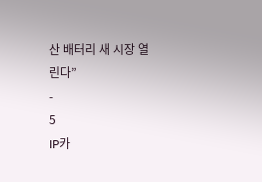산 배터리 새 시장 열린다”
-
5
IP카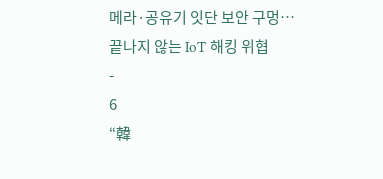메라·공유기 잇단 보안 구멍…끝나지 않는 IoT 해킹 위협
-
6
“韓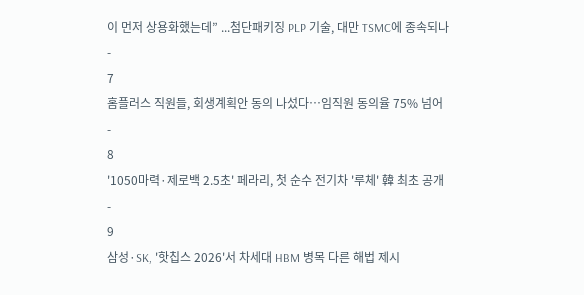이 먼저 상용화했는데” ...첨단패키징 PLP 기술, 대만 TSMC에 종속되나
-
7
홈플러스 직원들, 회생계획안 동의 나섰다…임직원 동의율 75% 넘어
-
8
'1050마력·제로백 2.5초' 페라리, 첫 순수 전기차 '루체' 韓 최초 공개
-
9
삼성·SK, '핫칩스 2026'서 차세대 HBM 병목 다른 해법 제시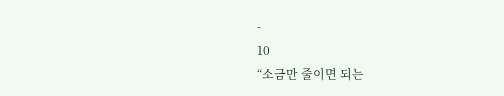-
10
“소금만 줄이면 되는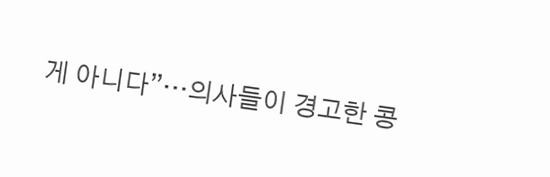게 아니다”…의사들이 경고한 콩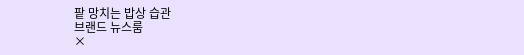팥 망치는 밥상 습관
브랜드 뉴스룸
×